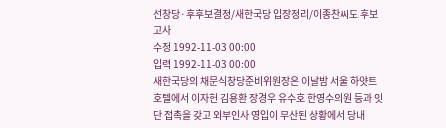선창당·후후보결정/새한국당 입장정리/이종찬씨도 후보 고사
수정 1992-11-03 00:00
입력 1992-11-03 00:00
새한국당의 채문식창당준비위원장은 이날밤 서울 하얏트호텔에서 이자헌 김용환 장경우 유수호 한영수의원 등과 잇단 접촉을 갖고 외부인사 영입이 무산된 상황에서 당내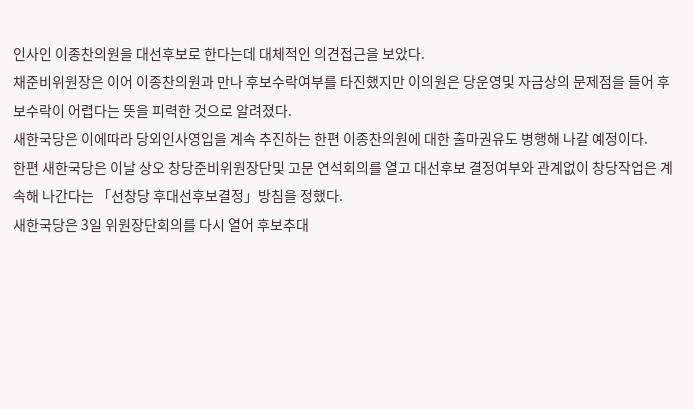인사인 이종찬의원을 대선후보로 한다는데 대체적인 의견접근을 보았다.
채준비위원장은 이어 이종찬의원과 만나 후보수락여부를 타진했지만 이의원은 당운영및 자금상의 문제점을 들어 후보수락이 어렵다는 뜻을 피력한 것으로 알려졌다.
새한국당은 이에따라 당외인사영입을 계속 추진하는 한편 이종찬의원에 대한 출마권유도 병행해 나갈 예정이다.
한편 새한국당은 이날 상오 창당준비위원장단및 고문 연석회의를 열고 대선후보 결정여부와 관계없이 창당작업은 계속해 나간다는 「선창당 후대선후보결정」방침을 정했다.
새한국당은 3일 위원장단회의를 다시 열어 후보추대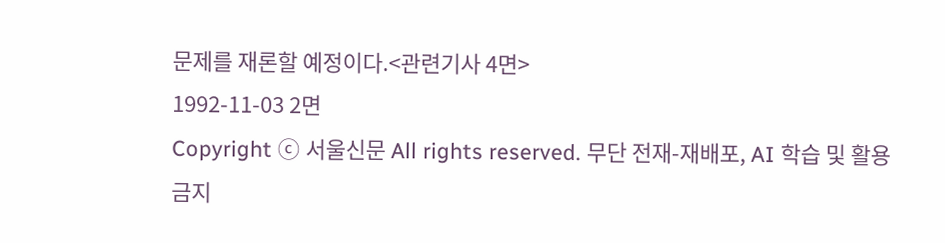문제를 재론할 예정이다.<관련기사 4면>
1992-11-03 2면
Copyright ⓒ 서울신문 All rights reserved. 무단 전재-재배포, AI 학습 및 활용 금지